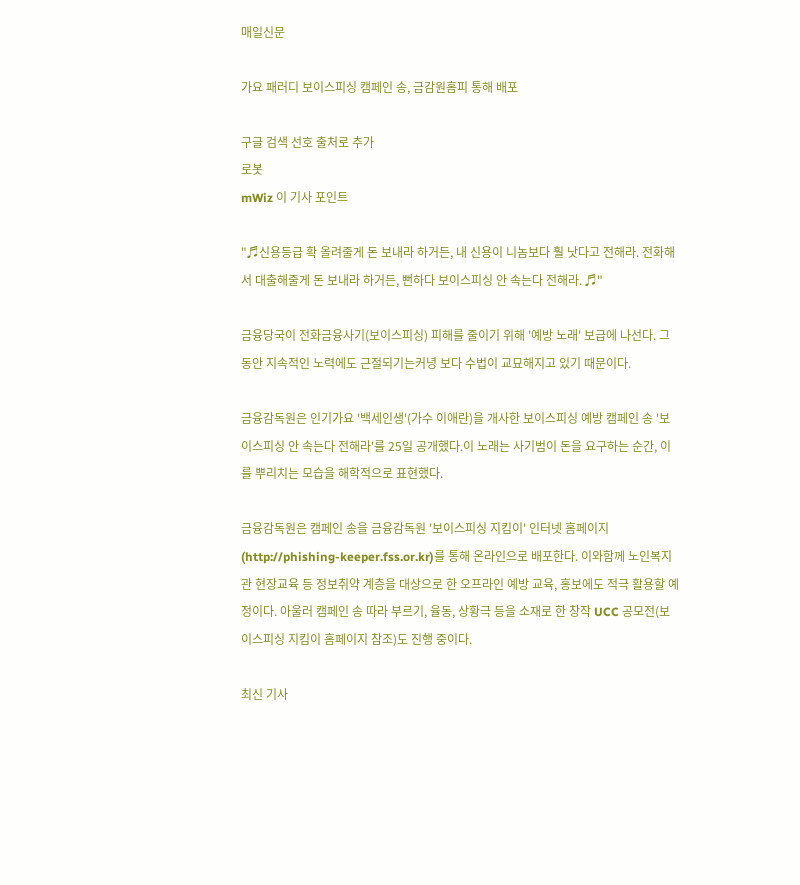매일신문

가요 패러디 보이스피싱 캠페인 송, 금감원홈피 통해 배포

구글 검색 선호 출처로 추가
로봇
mWiz 이 기사 포인트

"♬신용등급 확 올려줄게 돈 보내라 하거든, 내 신용이 니놈보다 훨 낫다고 전해라. 전화해서 대출해줄게 돈 보내라 하거든, 뻔하다 보이스피싱 안 속는다 전해라. ♬"

금융당국이 전화금융사기(보이스피싱) 피해를 줄이기 위해 '예방 노래' 보급에 나선다. 그동안 지속적인 노력에도 근절되기는커녕 보다 수법이 교묘해지고 있기 때문이다.

금융감독원은 인기가요 '백세인생'(가수 이애란)을 개사한 보이스피싱 예방 캠페인 송 '보이스피싱 안 속는다 전해라'를 25일 공개했다.이 노래는 사기범이 돈을 요구하는 순간, 이를 뿌리치는 모습을 해학적으로 표현했다.

금융감독원은 캠페인 송을 금융감독원 '보이스피싱 지킴이' 인터넷 홈페이지(http://phishing-keeper.fss.or.kr)를 통해 온라인으로 배포한다. 이와함께 노인복지관 현장교육 등 정보취약 계층을 대상으로 한 오프라인 예방 교육, 홍보에도 적극 활용할 예정이다. 아울러 캠페인 송 따라 부르기, 율동, 상황극 등을 소재로 한 창작 UCC 공모전(보이스피싱 지킴이 홈페이지 참조)도 진행 중이다.

최신 기사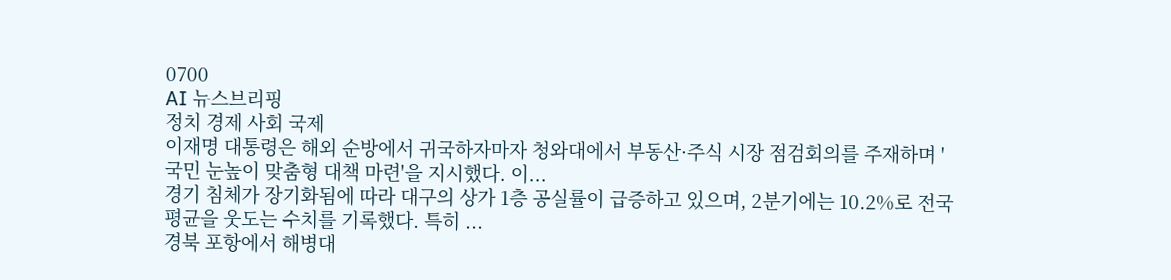0700
AI 뉴스브리핑
정치 경제 사회 국제
이재명 대통령은 해외 순방에서 귀국하자마자 청와대에서 부동산·주식 시장 점검회의를 주재하며 '국민 눈높이 맞춤형 대책 마련'을 지시했다. 이...
경기 침체가 장기화됨에 따라 대구의 상가 1층 공실률이 급증하고 있으며, 2분기에는 10.2%로 전국 평균을 웃도는 수치를 기록했다. 특히 ...
경북 포항에서 해병대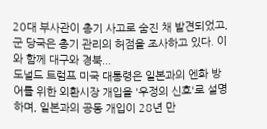20대 부사관이 총기 사고로 숨진 채 발견되었고, 군 당국은 총기 관리의 허점을 조사하고 있다. 이와 함께 대구와 경북...
도널드 트럼프 미국 대통령은 일본과의 엔화 방어를 위한 외환시장 개입을 '우정의 신호'로 설명하며, 일본과의 공동 개입이 28년 만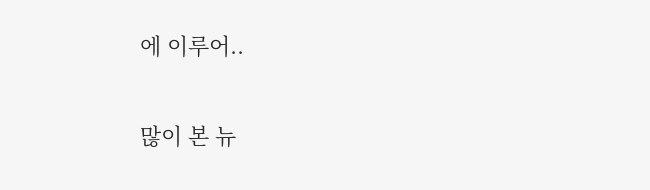에 이루어..

많이 본 뉴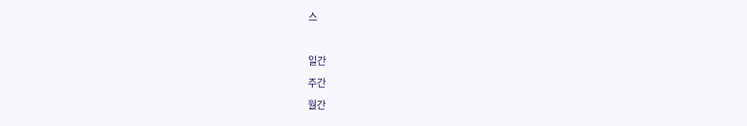스

일간
주간
월간